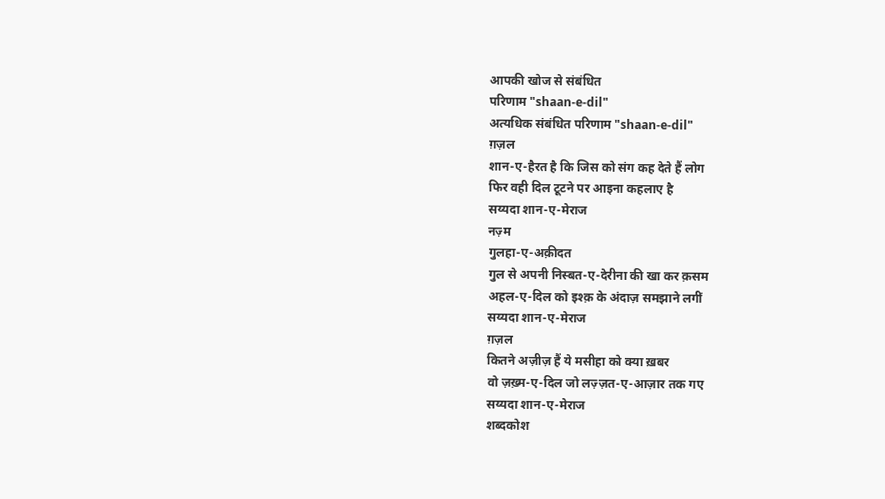आपकी खोज से संबंधित
परिणाम "shaan-e-dil"
अत्यधिक संबंधित परिणाम "shaan-e-dil"
ग़ज़ल
शान-ए-हैरत है कि जिस को संग कह देते हैं लोग
फिर वही दिल टूटने पर आइना कहलाए है
सय्यदा शान-ए-मेराज
नज़्म
गुलहा-ए-अक़ीदत
गुल से अपनी निस्बत-ए-देरीना की खा कर क़सम
अहल-ए-दिल को इश्क़ के अंदाज़ समझाने लगीं
सय्यदा शान-ए-मेराज
ग़ज़ल
कितने अज़ीज़ हैं ये मसीहा को क्या ख़बर
वो ज़ख़्म-ए-दिल जो लज़्ज़त-ए-आज़ार तक गए
सय्यदा शान-ए-मेराज
शब्दकोश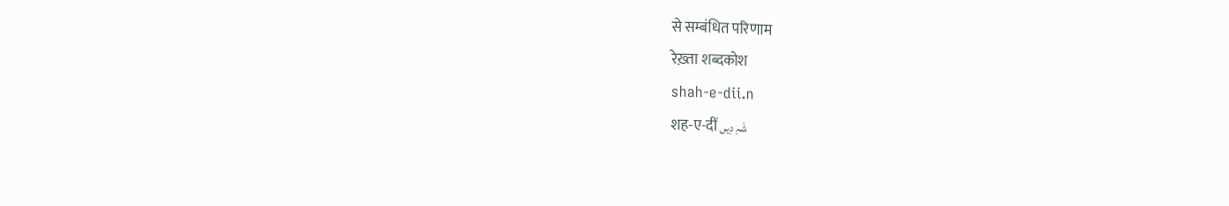से सम्बंधित परिणाम
रेख़्ता शब्दकोश
shah-e-dii.n
शह-ए-दीं شَہِ دِیں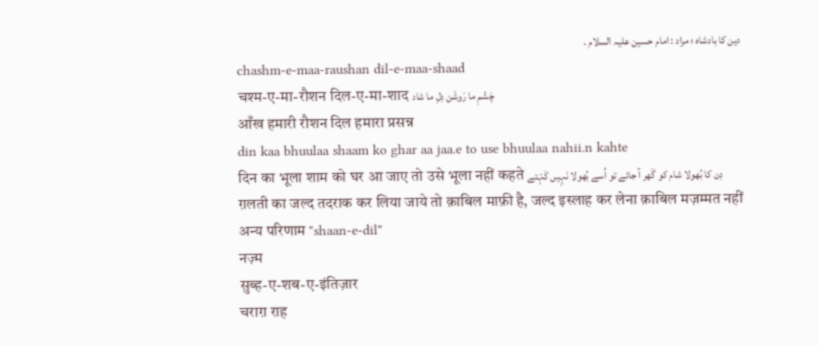دین کا بادشاہ ؛ مراد : امام حسین علیہ السلام .
chashm-e-maa-raushan dil-e-maa-shaad
चश्म-ए-मा-रौशन दिल-ए-मा-शाद چَشْمِ ما رَوشَن دِلِ ما شاد
आँख हमारी रौशन दिल हमारा प्रसन्न
din kaa bhuulaa shaam ko ghar aa jaa.e to use bhuulaa nahii.n kahte
दिन का भूला शाम को घर आ जाए तो उसे भूला नहीं कहते دِن کا بُھولا شام کو گَھر آ جائے تو اُسے بُھولا نَہِیں کَہْتے
ग़लती का जल्द तदराक कर लिया जाये तो क़ाबिल माफ़ी है, जल्द इस्लाह कर लेना क़ाबिल मज़म्मत नहीं
अन्य परिणाम "shaan-e-dil"
नज़्म
सुब्ह-ए-शब-ए-इंतिज़ार
चराग़ राह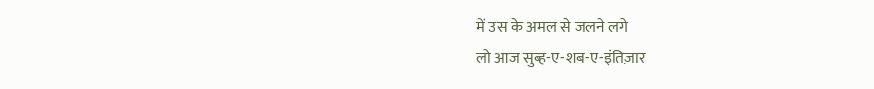में उस के अमल से जलने लगे
लो आज सुब्ह-ए-शब-ए-इंतिज़ार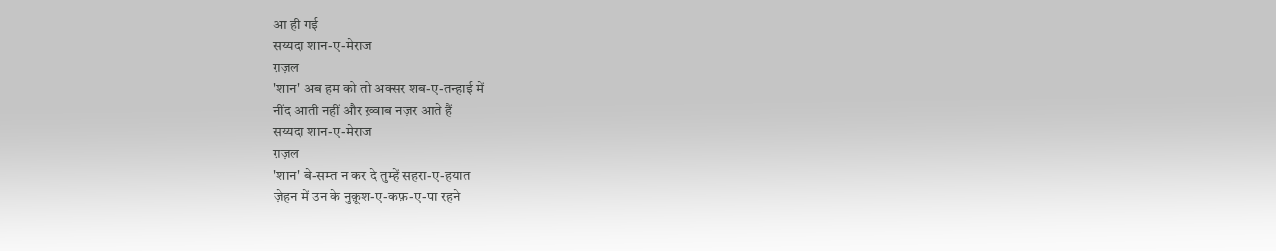आ ही गई
सय्यदा शान-ए-मेराज
ग़ज़ल
'शान' अब हम को तो अक्सर शब-ए-तन्हाई में
नींद आती नहीं और ख़्वाब नज़र आते हैं
सय्यदा शान-ए-मेराज
ग़ज़ल
'शान' बे-सम्त न कर दे तुम्हें सहरा-ए-हयात
ज़ेहन में उन के नुक़ूश-ए-कफ़-ए-पा रहने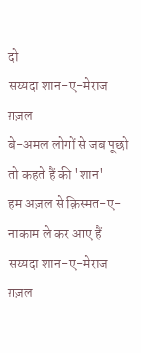दो
सय्यदा शान-ए-मेराज
ग़ज़ल
बे-अमल लोगों से जब पूछो तो कहते हैं की 'शान'
हम अज़ल से क़िस्मत-ए-नाकाम ले कर आए हैं
सय्यदा शान-ए-मेराज
ग़ज़ल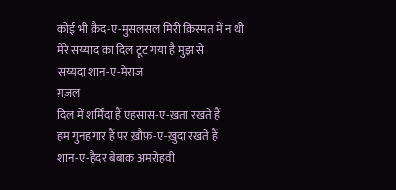कोई भी क़ैद-ए-मुसलसल मिरी क़िस्मत में न थी
मेरे सय्याद का दिल टूट गया है मुझ से
सय्यदा शान-ए-मेराज
ग़ज़ल
दिल में शर्मिंदा हैं एहसास-ए-ख़ता रखते हैं
हम गुनहगार हैं पर ख़ौफ़-ए-ख़ुदा रखते हैं
शान-ए-हैदर बेबाक अमरोहवी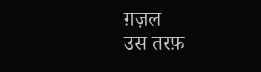ग़ज़ल
उस तरफ़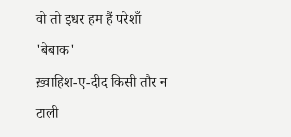वो तो इधर हम हैं परेशाँ 'बेबाक'
ख़्वाहिश-ए-दीद किसी तौर न टाली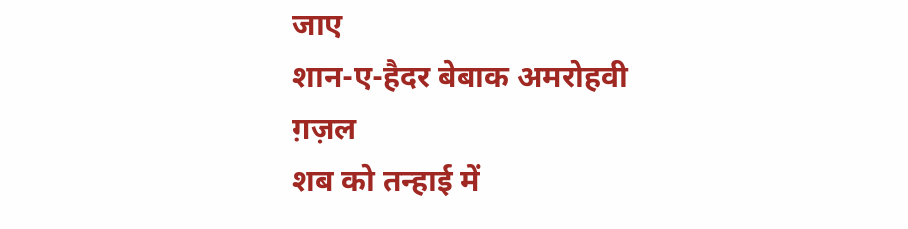जाए
शान-ए-हैदर बेबाक अमरोहवी
ग़ज़ल
शब को तन्हाई में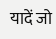यादें जो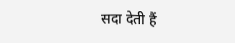सदा देती हैं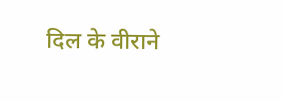दिल के वीराने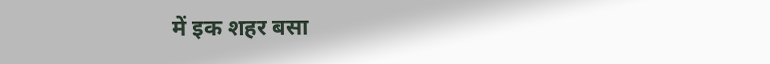में इक शहर बसा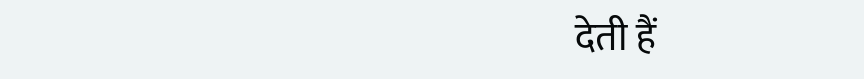देती हैं